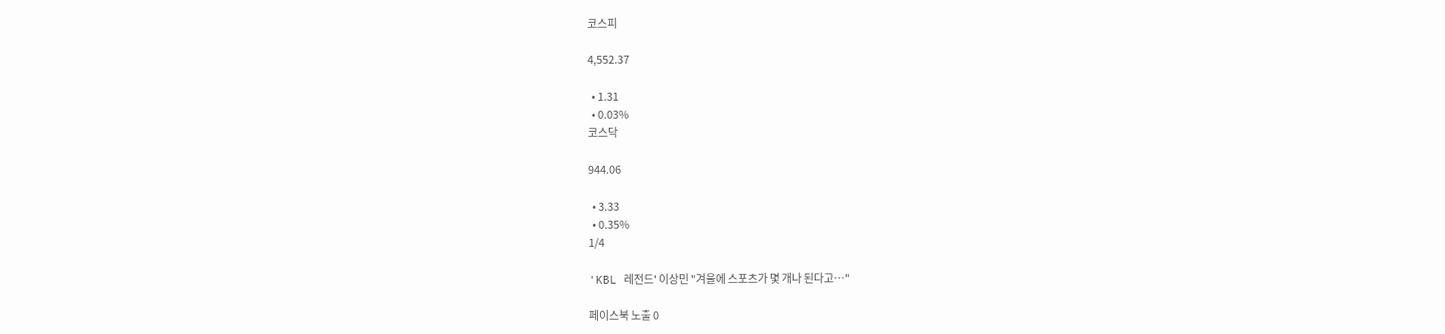코스피

4,552.37

  • 1.31
  • 0.03%
코스닥

944.06

  • 3.33
  • 0.35%
1/4

'KBL 레전드' 이상민 "겨울에 스포츠가 몇 개나 된다고…"

페이스북 노출 0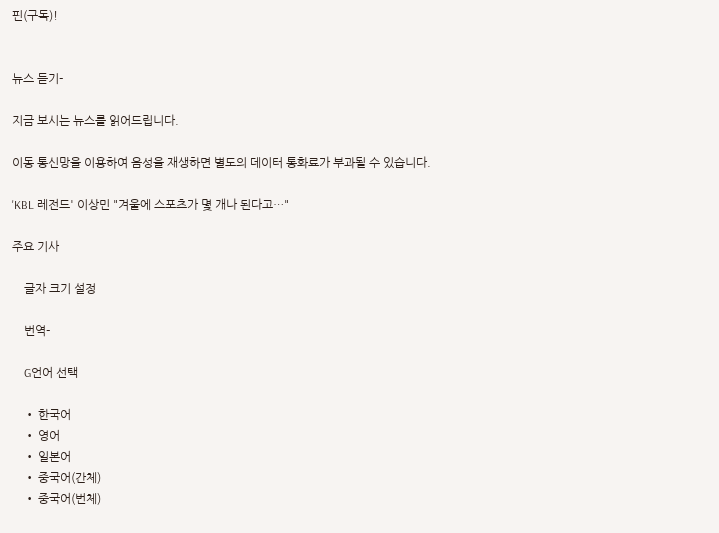핀(구독)!


뉴스 듣기-

지금 보시는 뉴스를 읽어드립니다.

이동 통신망을 이용하여 음성을 재생하면 별도의 데이터 통화료가 부과될 수 있습니다.

'KBL 레전드' 이상민 "겨울에 스포츠가 몇 개나 된다고…"

주요 기사

    글자 크기 설정

    번역-

    G언어 선택

    • 한국어
    • 영어
    • 일본어
    • 중국어(간체)
    • 중국어(번체)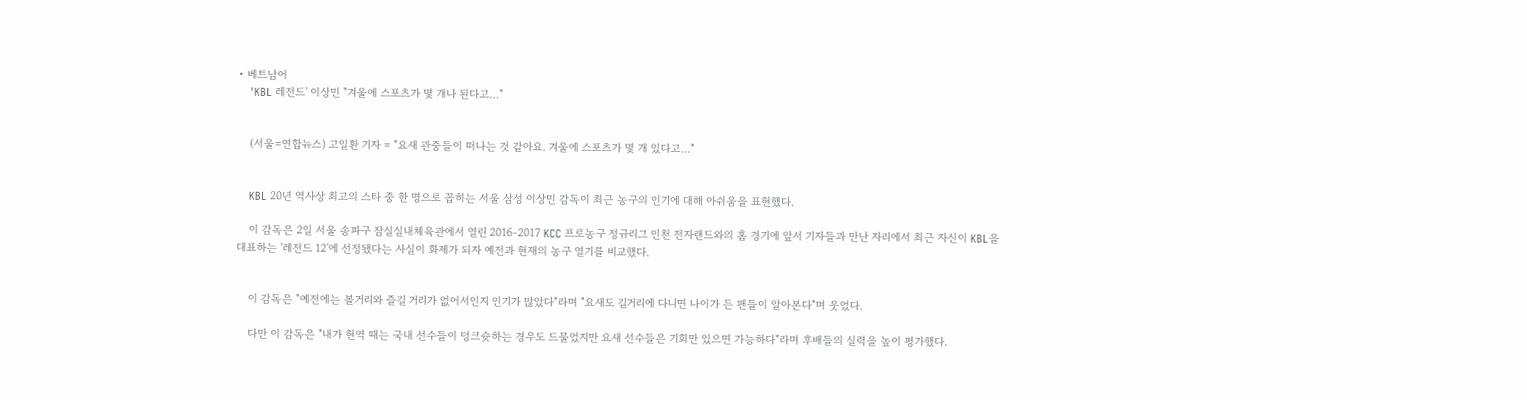• 베트남어
    'KBL 레전드' 이상민 "겨울에 스포츠가 몇 개나 된다고…"


    (서울=연합뉴스) 고일환 기자 = "요새 관중들이 떠나는 것 같아요. 겨울에 스포츠가 몇 개 있다고…"


    KBL 20년 역사상 최고의 스타 중 한 명으로 꼽히는 서울 삼성 이상민 감독이 최근 농구의 인기에 대해 아쉬움을 표현했다.

    이 감독은 2일 서울 송파구 잠실실내체육관에서 열린 2016-2017 KCC 프로농구 정규리그 인천 전자랜드와의 홈 경기에 앞서 기자들과 만난 자리에서 최근 자신이 KBL을 대표하는 '레전드 12'에 선정됐다는 사실이 화제가 되자 예전과 현재의 농구 열기를 비교했다.


    이 감독은 "예전에는 볼거리와 즐길 거리가 없어서인지 인기가 많았다"라며 "요새도 길거리에 다니면 나이가 든 팬들이 알아본다"며 웃었다.

    다만 이 감독은 "내가 현역 때는 국내 선수들이 덩크슛하는 경우도 드물었지만 요새 선수들은 기회만 있으면 가능하다"라며 후배들의 실력을 높이 평가했다.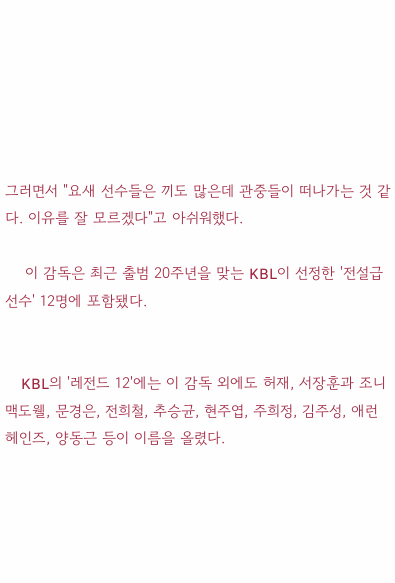그러면서 "요새 선수들은 끼도 많은데 관중들이 떠나가는 것 같다. 이유를 잘 모르겠다"고 아쉬워했다.

    이 감독은 최근 출범 20주년을 맞는 KBL이 선정한 '전설급 선수' 12명에 포함됐다.


    KBL의 '레전드 12'에는 이 감독 외에도 허재, 서장훈과 조니 맥도웰, 문경은, 전희철, 추승균, 현주엽, 주희정, 김주성, 애런 헤인즈, 양동근 등이 이름을 올렸다.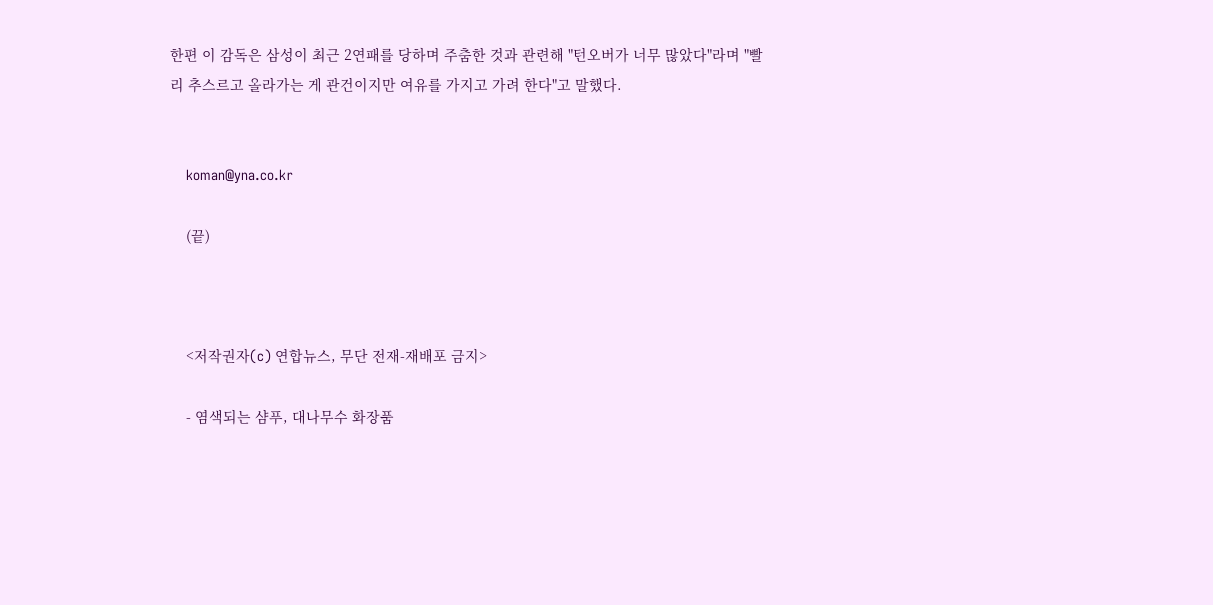한편 이 감독은 삼성이 최근 2연패를 당하며 주춤한 것과 관련해 "턴오버가 너무 많았다"라며 "빨리 추스르고 올라가는 게 관건이지만 여유를 가지고 가려 한다"고 말했다.


    koman@yna.co.kr

    (끝)



    <저작권자(c) 연합뉴스, 무단 전재-재배포 금지>

    - 염색되는 샴푸, 대나무수 화장품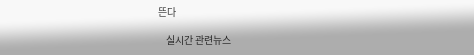뜬다

    실시간 관련뉴스